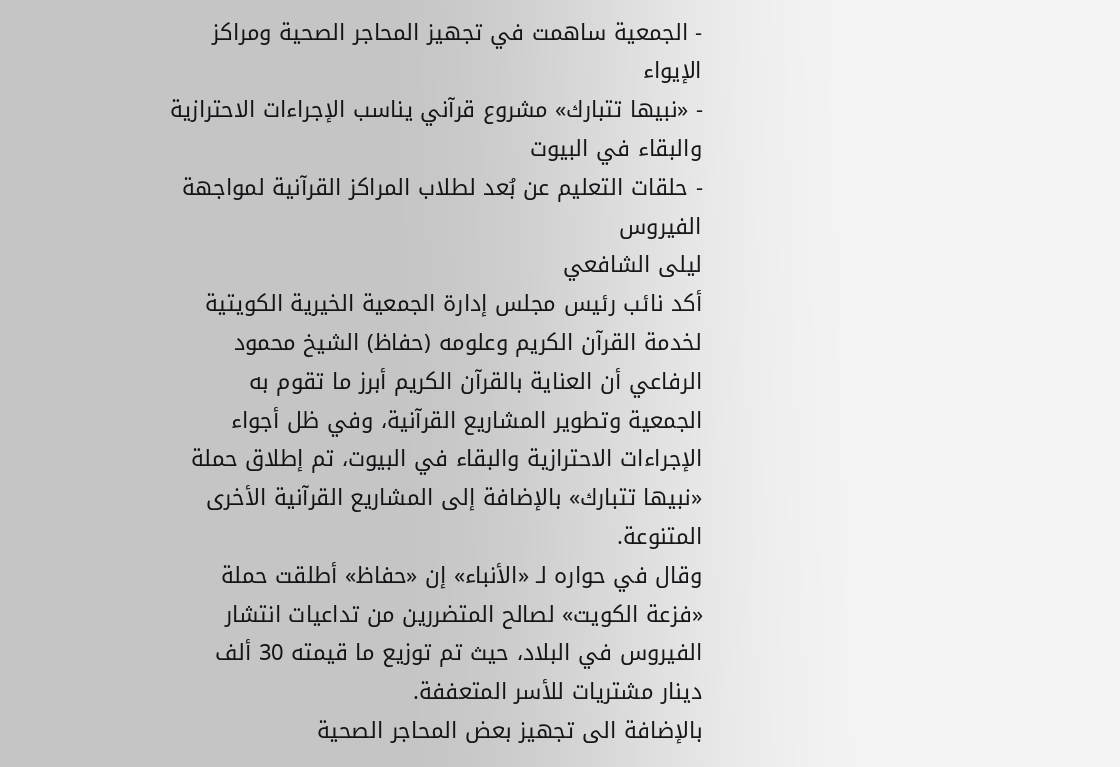- الجمعية ساهمت في تجهيز المحاجر الصحية ومراكز الإيواء
- «نبيها تتبارك» مشروع قرآني يناسب الإجراءات الاحترازية والبقاء في البيوت
- حلقات التعليم عن بُعد لطلاب المراكز القرآنية لمواجهة الفيروس
ليلى الشافعي
أكد نائب رئيس مجلس إدارة الجمعية الخيرية الكويتية لخدمة القرآن الكريم وعلومه (حفاظ) الشيخ محمود الرفاعي أن العناية بالقرآن الكريم أبرز ما تقوم به الجمعية وتطوير المشاريع القرآنية، وفي ظل أجواء الإجراءات الاحترازية والبقاء في البيوت، تم إطلاق حملة «نبيها تتبارك» بالإضافة إلى المشاريع القرآنية الأخرى المتنوعة.
وقال في حواره لـ «الأنباء» إن «حفاظ» أطلقت حملة «فزعة الكويت» لصالح المتضررين من تداعيات انتشار الفيروس في البلاد، حيث تم توزيع ما قيمته 30 ألف دينار مشتريات للأسر المتعففة.
بالإضافة الى تجهيز بعض المحاجر الصحية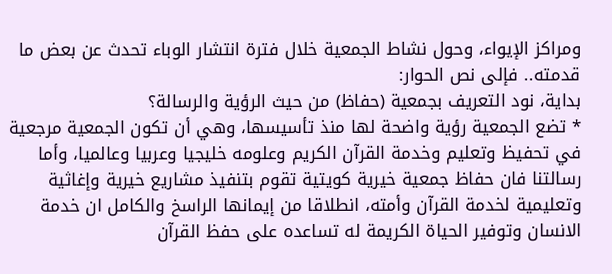ومراكز الإيواء، وحول نشاط الجمعية خلال فترة انتشار الوباء تحدث عن بعض ما قدمته.. فإلى نص الحوار:
بداية، نود التعريف بجمعية (حفاظ) من حيث الرؤية والرسالة؟
٭ تضع الجمعية رؤية واضحة لها منذ تأسيسها، وهي أن تكون الجمعية مرجعية في تحفيظ وتعليم وخدمة القرآن الكريم وعلومه خليجيا وعربيا وعالميا، وأما رسالتنا فان حفاظ جمعية خيرية كويتية تقوم بتنفيذ مشاريع خيرية وإغاثية وتعليمية لخدمة القرآن وأمته، انطلاقا من إيمانها الراسخ والكامل ان خدمة الانسان وتوفير الحياة الكريمة له تساعده على حفظ القرآن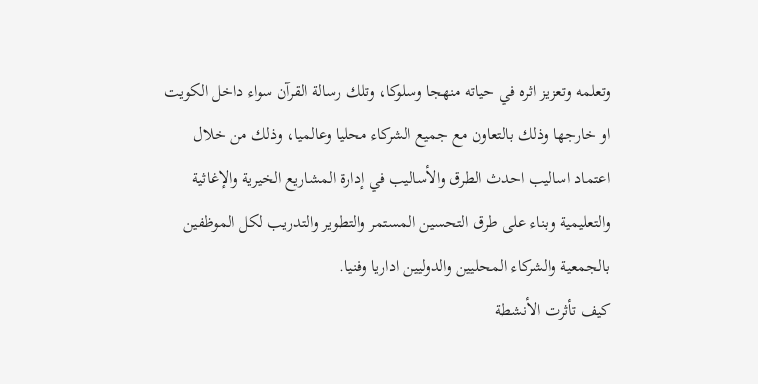وتعلمه وتعزيز اثره في حياته منهجا وسلوكا، وتلك رسالة القرآن سواء داخل الكويت او خارجها وذلك بالتعاون مع جميع الشركاء محليا وعالميا، وذلك من خلال اعتماد اساليب احدث الطرق والأساليب في إدارة المشاريع الخيرية والإغاثية والتعليمية وبناء على طرق التحسين المستمر والتطوير والتدريب لكل الموظفين بالجمعية والشركاء المحليين والدوليين اداريا وفنيا.
كيف تأثرت الأنشطة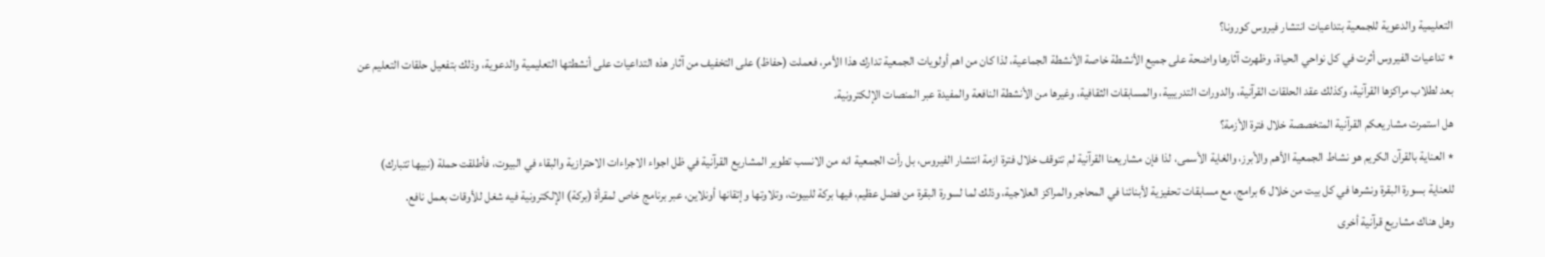التعليمية والدعوية للجمعية بتداعيات انتشار فيروس كورونا؟
٭ تداعيات الفيروس أثرت في كل نواحي الحياة، وظهرت آثارها واضحة على جميع الأنشطة خاصة الأنشطة الجماعية، لذا كان من اهم أولويات الجمعية تدارك هذا الأمر، فعملت (حفاظ) على التخفيف من آثار هذه التداعيات على أنشطتها التعليمية والدعوية، وذلك بتفعيل حلقات التعليم عن بعد لطلاب مراكزها القرآنية، وكذلك عقد الحلقات القرآنية، والدورات التدريبية، والمسابقات الثقافية، وغيرها من الأنشطة النافعة والمفيدة عبر المنصات الإلكترونية.
هل استمرت مشاريعكم القرآنية المتخصصة خلال فترة الأزمة؟
٭ العناية بالقرآن الكريم هو نشاط الجمعية الأهم والأبرز، والغاية الأسمى، لذا فإن مشاريعنا القرآنية لم تتوقف خلال فترة ازمة انتشار الفيروس، بل رأت الجمعية انه من الانسب تطوير المشاريع القرآنية في ظل اجواء الاجراءات الاحترازية والبقاء في البيوت، فأطلقت حملة (نبيها تتبارك) للعناية بسورة البقرة ونشرها في كل بيت من خلال 6 برامج، مع مسابقات تحفيزية لأبنائنا في المحاجر والمراكز العلاجية، وذلك لما لسورة البقرة من فضل عظيم، فيها بركة للبيوت، وتلاوتها وإتقانها أونلاين، عبر برنامج خاص لمقرأة (بركة) الإلكترونية فيه شغل للأوقات بعمل نافع.
وهل هناك مشاريع قرآنية أخرى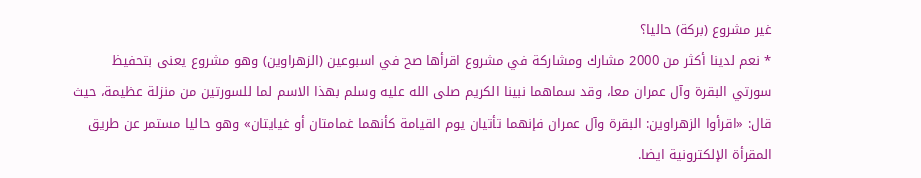غير مشروع (بركة) حاليا؟
٭ نعم لدينا أكثر من 2000 مشارك ومشاركة في مشروع اقرأها صح في اسبوعين (الزهراوين) وهو مشروع يعنى بتحفيظ سورتي البقرة وآل عمران معا، وقد سماهما نبينا الكريم صلى الله عليه وسلم بهذا الاسم لما للسورتين من منزلة عظيمة، حيث قال: «اقرأوا الزهراوين: البقرة وآل عمران فإنهما تأتيان يوم القيامة كأنهما غمامتان أو غيايتان» وهو حاليا مستمر عن طريق المقرأة الإلكترونية ايضا.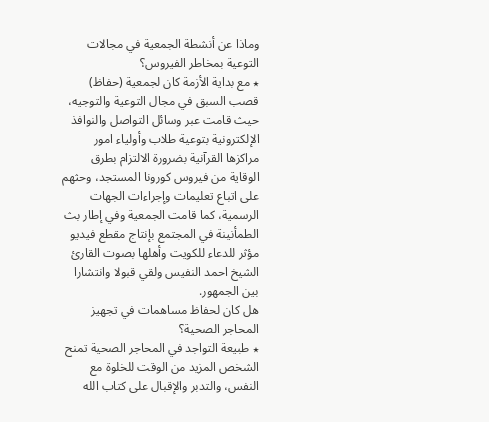وماذا عن أنشطة الجمعية في مجالات التوعية بمخاطر الفيروس؟
٭ مع بداية الأزمة كان لجمعية (حفاظ) قصب السبق في مجال التوعية والتوجيه، حيث قامت عبر وسائل التواصل والنوافذ الإلكترونية بتوعية طلاب وأولياء امور مراكزها القرآنية بضرورة الالتزام بطرق الوقاية من فيروس كورونا المستجد، وحثهم على اتباع تعليمات وإجراءات الجهات الرسمية، كما قامت الجمعية وفي إطار بث الطمأنينة في المجتمع بإنتاج مقطع فيديو مؤثر للدعاء للكويت وأهلها بصوت القارئ الشيخ احمد النفيس ولقي قبولا وانتشارا بين الجمهور.
هل كان لحفاظ مساهمات في تجهيز المحاجر الصحية؟
٭ طبيعة التواجد في المحاجر الصحية تمنح الشخص المزيد من الوقت للخلوة مع النفس، والتدبر والإقبال على كتاب الله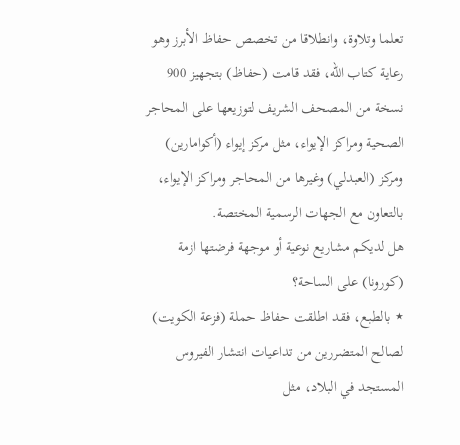تعلما وتلاوة، وانطلاقا من تخصص حفاظ الأبرز وهو رعاية كتاب الله، فقد قامت (حفاظ) بتجهيز 900 نسخة من المصحف الشريف لتوزيعها على المحاجر الصحية ومراكز الإيواء، مثل مركز إيواء (أكوامارين) ومركز (العبدلي) وغيرها من المحاجر ومراكز الإيواء، بالتعاون مع الجهات الرسمية المختصة.
هل لديكم مشاريع نوعية أو موجهة فرضتها ازمة (كورونا) على الساحة؟
٭ بالطبع، فقد اطلقت حفاظ حملة (فزعة الكويت) لصالح المتضررين من تداعيات انتشار الفيروس المستجد في البلاد، مثل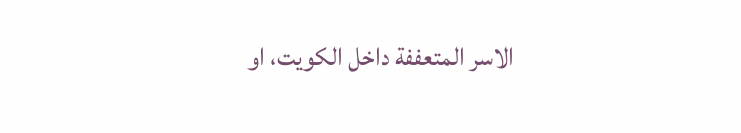الاسر المتعففة داخل الكويت، او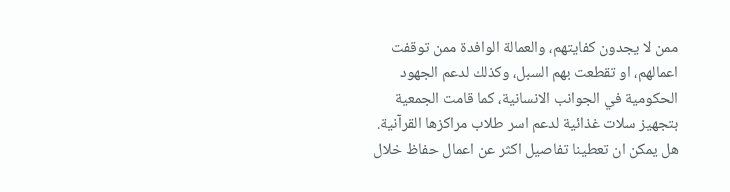ممن لا يجدون كفايتهم، والعمالة الوافدة ممن توقفت اعمالهم، او تقطعت بهم السبل، وكذلك لدعم الجهود الحكومية في الجوانب الانسانية، كما قامت الجمعية بتجهيز سلات غذائية لدعم اسر طلاب مراكزها القرآنية.
هل يمكن ان تعطينا تفاصيل اكثر عن اعمال حفاظ خلال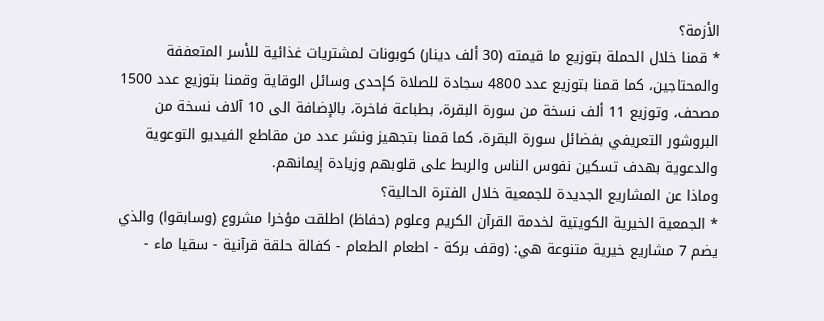الأزمة؟
٭ قمنا خلال الحملة بتوزيع ما قيمته (30 ألف دينار) كوبونات لمشتريات غذائية للأسر المتعففة والمحتاجين، كما قمنا بتوزيع عدد 4800 سجادة للصلاة كإحدى وسائل الوقاية وقمنا بتوزيع عدد 1500 مصحف، وتوزيع 11 ألف نسخة من سورة البقرة، بطباعة فاخرة، بالإضافة الى 10 آلاف نسخة من البروشور التعريفي بفضائل سورة البقرة، كما قمنا بتجهيز ونشر عدد من مقاطع الفيديو التوعوية والدعوية بهدف تسكين نفوس الناس والربط على قلوبهم وزيادة إيمانهم.
وماذا عن المشاريع الجديدة للجمعية خلال الفترة الحالية؟
٭ الجمعية الخيرية الكويتية لخدمة القرآن الكريم وعلوم (حفاظ) اطلقت مؤخرا مشروع (وسابقوا) والذي يضم 7 مشاريع خيرية متنوعة هي: (وقف بركة - اطعام الطعام - كفالة حلقة قرآنية - سقيا ماء -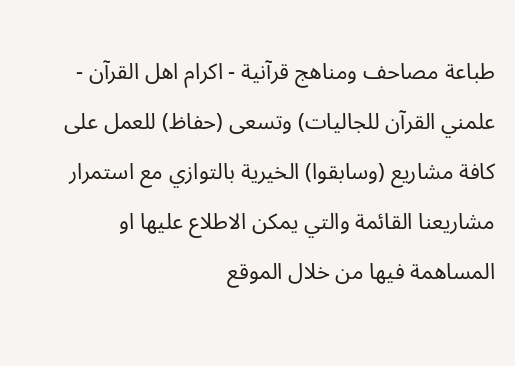طباعة مصاحف ومناهج قرآنية - اكرام اهل القرآن - علمني القرآن للجاليات) وتسعى (حفاظ) للعمل على كافة مشاريع (وسابقوا) الخيرية بالتوازي مع استمرار مشاريعنا القائمة والتي يمكن الاطلاع عليها او المساهمة فيها من خلال الموقع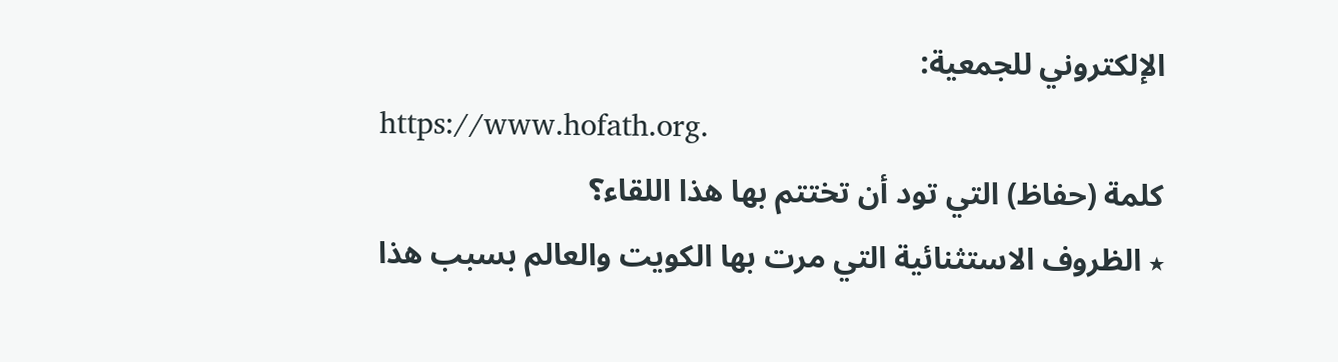الإلكتروني للجمعية:
https://www.hofath.org.
كلمة (حفاظ) التي تود أن تختتم بها هذا اللقاء؟
٭ الظروف الاستثنائية التي مرت بها الكويت والعالم بسبب هذا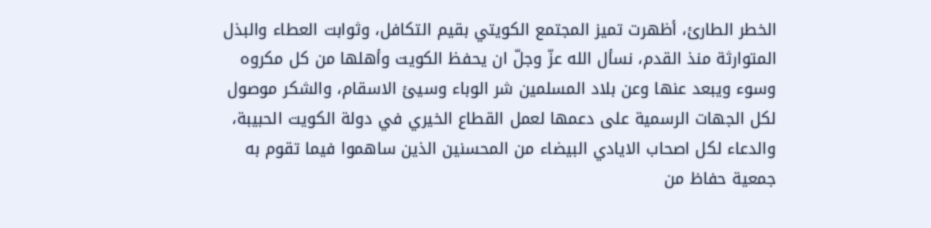الخطر الطارئ، أظهرت تميز المجتمع الكويتي بقيم التكافل، وثوابت العطاء والبذل المتوارثة منذ القدم، نسأل الله عزّ وجلّ ان يحفظ الكويت وأهلها من كل مكروه وسوء ويبعد عنها وعن بلاد المسلمين شر الوباء وسيئ الاسقام، والشكر موصول لكل الجهات الرسمية على دعمها لعمل القطاع الخيري في دولة الكويت الحبيبة، والدعاء لكل اصحاب الايادي البيضاء من المحسنين الذين ساهموا فيما تقوم به جمعية حفاظ من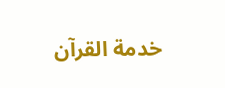خدمة القرآن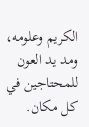الكريم وعلومه، ومد يد العون للمحتاجين في كل مكان.